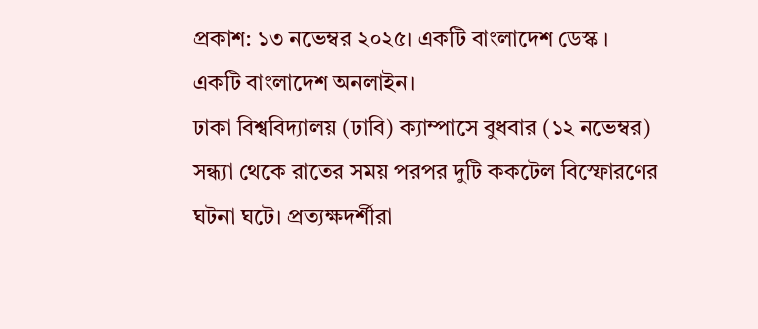প্রকাশ: ১৩ নভেম্বর ২০২৫। একটি বাংলাদেশ ডেস্ক । একটি বাংলাদেশ অনলাইন।
ঢাকা বিশ্ববিদ্যালয় (ঢাবি) ক্যাম্পাসে বুধবার (১২ নভেম্বর) সন্ধ্যা থেকে রাতের সময় পরপর দুটি ককটেল বিস্ফোরণের ঘটনা ঘটে। প্রত্যক্ষদর্শীরা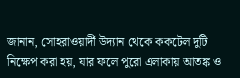জানান, সোহরাওয়ার্দী উদ্যান থেকে ককটেল দুটি নিক্ষেপ করা হয়, যার ফলে পুরো এলাকায় আতঙ্ক ও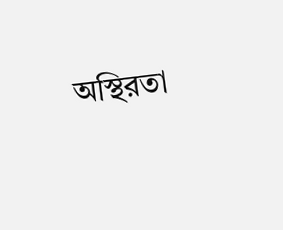অস্থিরতা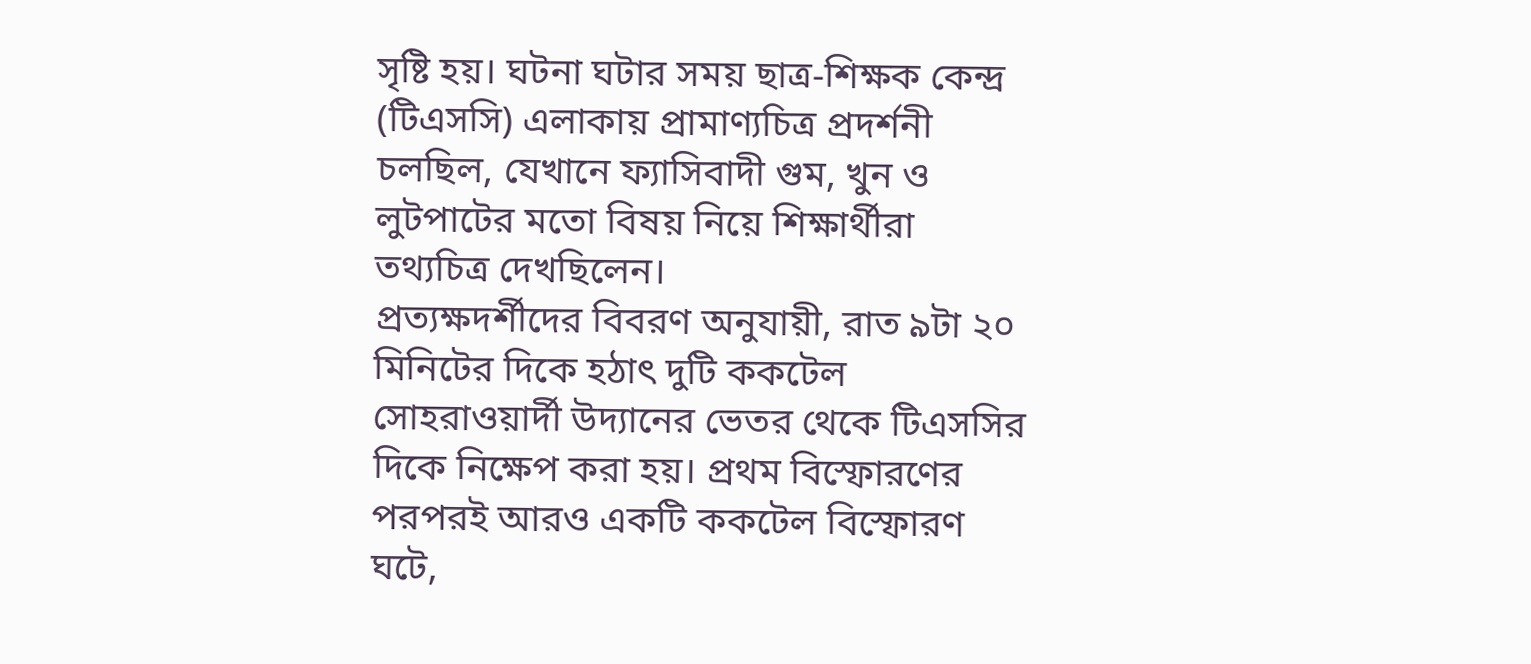সৃষ্টি হয়। ঘটনা ঘটার সময় ছাত্র-শিক্ষক কেন্দ্র (টিএসসি) এলাকায় প্রামাণ্যচিত্র প্রদর্শনী চলছিল, যেখানে ফ্যাসিবাদী গুম, খুন ও লুটপাটের মতো বিষয় নিয়ে শিক্ষার্থীরা তথ্যচিত্র দেখছিলেন।
প্রত্যক্ষদর্শীদের বিবরণ অনুযায়ী, রাত ৯টা ২০ মিনিটের দিকে হঠাৎ দুটি ককটেল সোহরাওয়ার্দী উদ্যানের ভেতর থেকে টিএসসির দিকে নিক্ষেপ করা হয়। প্রথম বিস্ফোরণের পরপরই আরও একটি ককটেল বিস্ফোরণ ঘটে,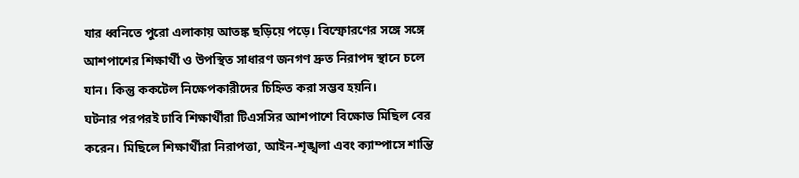যার ধ্বনিতে পুরো এলাকায় আতঙ্ক ছড়িয়ে পড়ে। বিস্ফোরণের সঙ্গে সঙ্গে আশপাশের শিক্ষার্থী ও উপস্থিত সাধারণ জনগণ দ্রুত নিরাপদ স্থানে চলে যান। কিন্তু ককটেল নিক্ষেপকারীদের চিহ্নিত করা সম্ভব হয়নি।
ঘটনার পরপরই ঢাবি শিক্ষার্থীরা টিএসসির আশপাশে বিক্ষোভ মিছিল বের করেন। মিছিলে শিক্ষার্থীরা নিরাপত্তা, আইন-শৃঙ্খলা এবং ক্যাম্পাসে শান্তি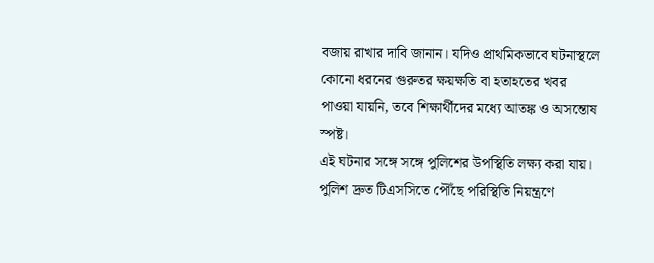বজায় রাখার দাবি জানান। যদিও প্রাথমিকভাবে ঘটনাস্থলে কোনো ধরনের গুরুতর ক্ষয়ক্ষতি বা হতাহতের খবর পাওয়া যায়নি, তবে শিক্ষার্থীদের মধ্যে আতঙ্ক ও অসন্তোষ স্পষ্ট।
এই ঘটনার সঙ্গে সঙ্গে পুলিশের উপস্থিতি লক্ষ্য করা যায়। পুলিশ দ্রুত টিএসসিতে পৌঁছে পরিস্থিতি নিয়ন্ত্রণে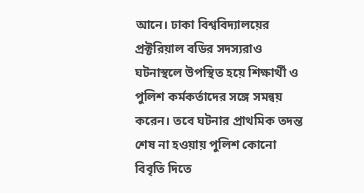আনে। ঢাকা বিশ্ববিদ্যালয়ের প্রক্টরিয়াল বডির সদস্যরাও ঘটনাস্থলে উপস্থিত হয়ে শিক্ষার্থী ও পুলিশ কর্মকর্তাদের সঙ্গে সমন্বয় করেন। তবে ঘটনার প্রাথমিক তদন্ত শেষ না হওয়ায় পুলিশ কোনো বিবৃতি দিতে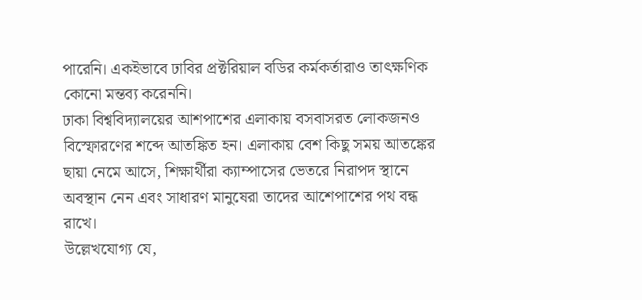পারেনি। একইভাবে ঢাবির প্রক্টরিয়াল বডির কর্মকর্তারাও তাৎক্ষণিক কোনো মন্তব্য করেননি।
ঢাকা বিশ্ববিদ্যালয়ের আশপাশের এলাকায় বসবাসরত লোকজনও বিস্ফোরণের শব্দে আতঙ্কিত হন। এলাকায় বেশ কিছু সময় আতঙ্কের ছায়া নেমে আসে, শিক্ষার্থীরা ক্যাম্পাসের ভেতরে নিরাপদ স্থানে অবস্থান নেন এবং সাধারণ মানুষেরা তাদের আশেপাশের পথ বন্ধ রাখে।
উল্লেখযোগ্য যে,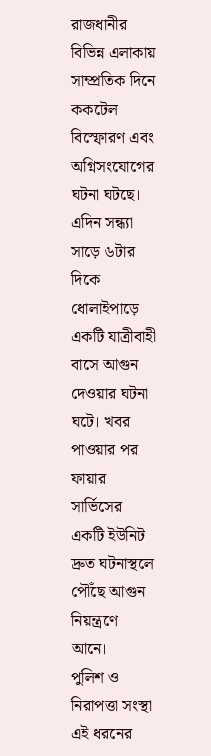রাজধানীর বিভিন্ন এলাকায় সাম্প্রতিক দিনে ককটেল বিস্ফোরণ এবং অগ্নিসংযোগের ঘটনা ঘটছে। এদিন সন্ধ্যা সাড়ে ৬টার দিকে ধোলাইপাড়ে একটি যাত্রীবাহী বাসে আগুন দেওয়ার ঘটনা ঘটে। খবর পাওয়ার পর ফায়ার সার্ভিসের একটি ইউনিট দ্রুত ঘটনাস্থলে পৌঁছে আগুন নিয়ন্ত্রণে আনে।
পুলিশ ও নিরাপত্তা সংস্থা এই ধরনের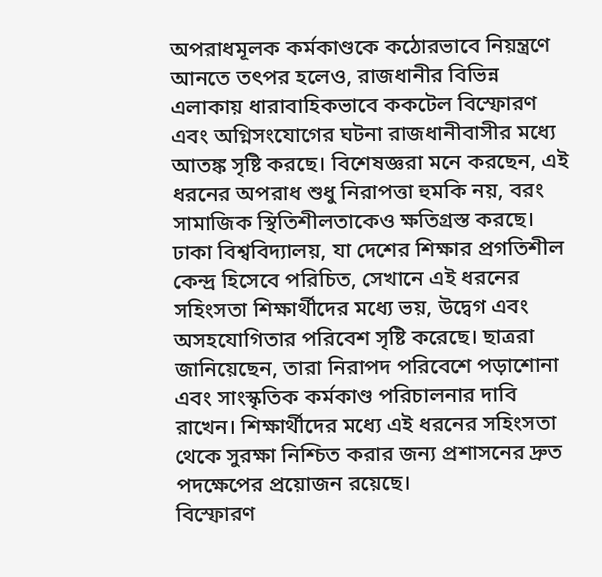অপরাধমূলক কর্মকাণ্ডকে কঠোরভাবে নিয়ন্ত্রণে আনতে তৎপর হলেও, রাজধানীর বিভিন্ন এলাকায় ধারাবাহিকভাবে ককটেল বিস্ফোরণ এবং অগ্নিসংযোগের ঘটনা রাজধানীবাসীর মধ্যে আতঙ্ক সৃষ্টি করছে। বিশেষজ্ঞরা মনে করছেন, এই ধরনের অপরাধ শুধু নিরাপত্তা হুমকি নয়, বরং সামাজিক স্থিতিশীলতাকেও ক্ষতিগ্রস্ত করছে।
ঢাকা বিশ্ববিদ্যালয়, যা দেশের শিক্ষার প্রগতিশীল কেন্দ্র হিসেবে পরিচিত, সেখানে এই ধরনের সহিংসতা শিক্ষার্থীদের মধ্যে ভয়, উদ্বেগ এবং অসহযোগিতার পরিবেশ সৃষ্টি করেছে। ছাত্ররা জানিয়েছেন, তারা নিরাপদ পরিবেশে পড়াশোনা এবং সাংস্কৃতিক কর্মকাণ্ড পরিচালনার দাবি রাখেন। শিক্ষার্থীদের মধ্যে এই ধরনের সহিংসতা থেকে সুরক্ষা নিশ্চিত করার জন্য প্রশাসনের দ্রুত পদক্ষেপের প্রয়োজন রয়েছে।
বিস্ফোরণ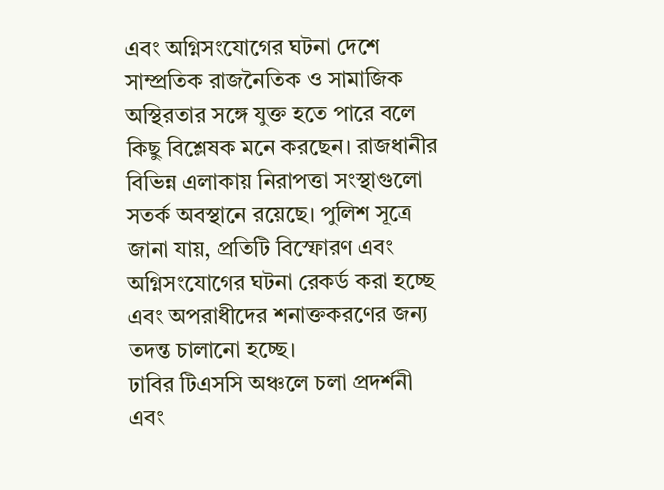এবং অগ্নিসংযোগের ঘটনা দেশে সাম্প্রতিক রাজনৈতিক ও সামাজিক অস্থিরতার সঙ্গে যুক্ত হতে পারে বলে কিছু বিশ্লেষক মনে করছেন। রাজধানীর বিভিন্ন এলাকায় নিরাপত্তা সংস্থাগুলো সতর্ক অবস্থানে রয়েছে। পুলিশ সূত্রে জানা যায়, প্রতিটি বিস্ফোরণ এবং অগ্নিসংযোগের ঘটনা রেকর্ড করা হচ্ছে এবং অপরাধীদের শনাক্তকরণের জন্য তদন্ত চালানো হচ্ছে।
ঢাবির টিএসসি অঞ্চলে চলা প্রদর্শনী এবং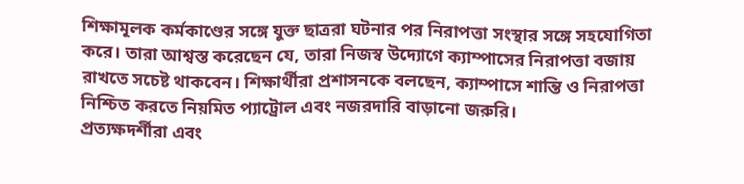শিক্ষামূলক কর্মকাণ্ডের সঙ্গে যুক্ত ছাত্ররা ঘটনার পর নিরাপত্তা সংস্থার সঙ্গে সহযোগিতা করে। তারা আশ্বস্ত করেছেন যে, তারা নিজস্ব উদ্যোগে ক্যাম্পাসের নিরাপত্তা বজায় রাখতে সচেষ্ট থাকবেন। শিক্ষার্থীরা প্রশাসনকে বলছেন, ক্যাম্পাসে শান্তি ও নিরাপত্তা নিশ্চিত করতে নিয়মিত প্যাট্রোল এবং নজরদারি বাড়ানো জরুরি।
প্রত্যক্ষদর্শীরা এবং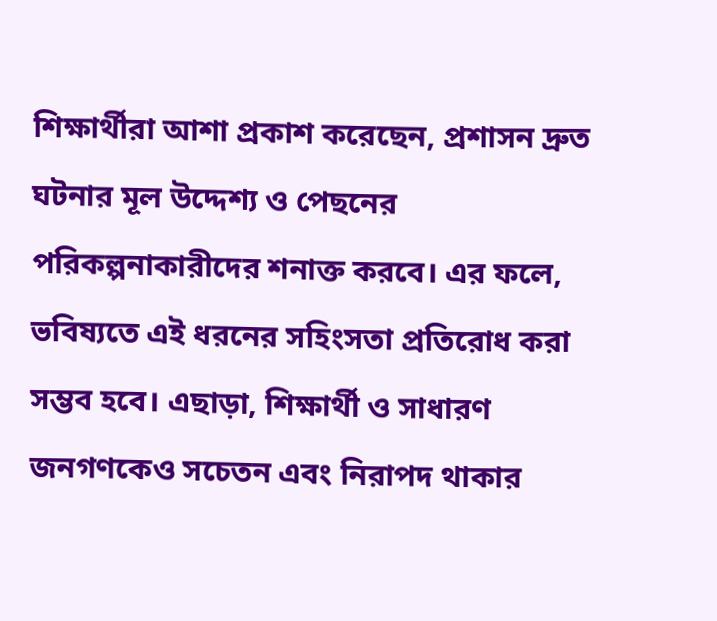শিক্ষার্থীরা আশা প্রকাশ করেছেন, প্রশাসন দ্রুত ঘটনার মূল উদ্দেশ্য ও পেছনের পরিকল্পনাকারীদের শনাক্ত করবে। এর ফলে, ভবিষ্যতে এই ধরনের সহিংসতা প্রতিরোধ করা সম্ভব হবে। এছাড়া, শিক্ষার্থী ও সাধারণ জনগণকেও সচেতন এবং নিরাপদ থাকার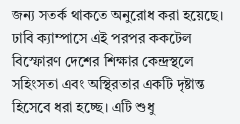জন্য সতর্ক থাকতে অনুরোধ করা হয়েছে।
ঢাবি ক্যাম্পাসে এই পরপর ককটেল বিস্ফোরণ দেশের শিক্ষার কেন্দ্রস্থলে সহিংসতা এবং অস্থিরতার একটি দৃষ্টান্ত হিসেবে ধরা হচ্ছে। এটি শুধু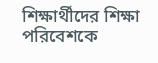শিক্ষার্থীদের শিক্ষা পরিবেশকে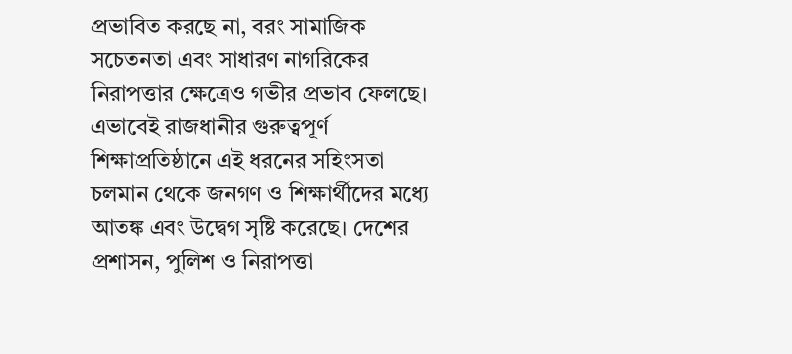প্রভাবিত করছে না, বরং সামাজিক সচেতনতা এবং সাধারণ নাগরিকের নিরাপত্তার ক্ষেত্রেও গভীর প্রভাব ফেলছে।
এভাবেই রাজধানীর গুরুত্বপূর্ণ শিক্ষাপ্রতিষ্ঠানে এই ধরনের সহিংসতা চলমান থেকে জনগণ ও শিক্ষার্থীদের মধ্যে আতঙ্ক এবং উদ্বেগ সৃষ্টি করেছে। দেশের প্রশাসন, পুলিশ ও নিরাপত্তা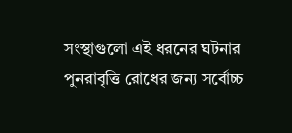সংস্থাগুলো এই ধরনের ঘটনার পুনরাবৃত্তি রোধের জন্য সর্বোচ্চ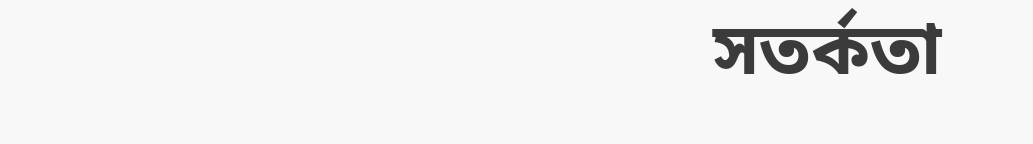সতর্কতা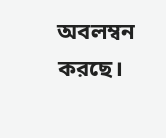অবলম্বন করছে।